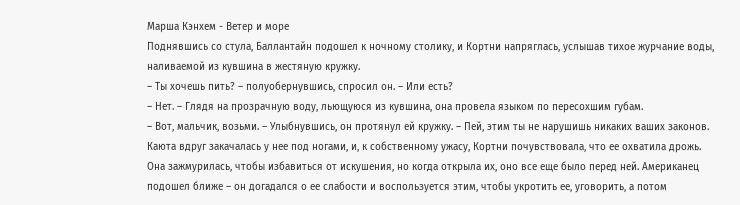Марша Кэнхем - Ветер и море
Поднявшись со стула, Баллантайн подошел к ночному столику, и Кортни напряглась, услышав тихое журчание воды, наливаемой из кувшина в жестяную кружку.
– Ты хочешь пить? – полуобернувшись, спросил он. – Или есть?
– Нет. – Глядя на прозрачную воду, льющуюся из кувшина, она провела языком по пересохшим губам.
– Вот, мальчик, возьми. – Улыбнувшись, он протянул ей кружку. – Пей, этим ты не нарушишь никаких ваших законов.
Каюта вдруг закачалась у нее под ногами, и, к собственному ужасу, Кортни почувствовала, что ее охватила дрожь. Она зажмурилась, чтобы избавиться от искушения, но когда открыла их, оно все еще было перед ней. Американец подошел ближе – он догадался о ее слабости и воспользуется этим, чтобы укротить ее, уговорить, а потом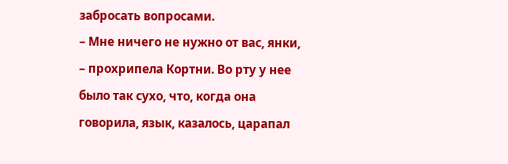забросать вопросами.
– Мне ничего не нужно от вас, янки, – прохрипела Кортни. Во рту у нее было так сухо, что, когда она говорила, язык, казалось, царапал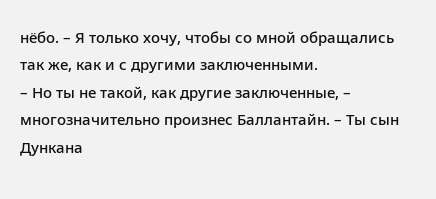нёбо. – Я только хочу, чтобы со мной обращались так же, как и с другими заключенными.
– Но ты не такой, как другие заключенные, – многозначительно произнес Баллантайн. – Ты сын Дункана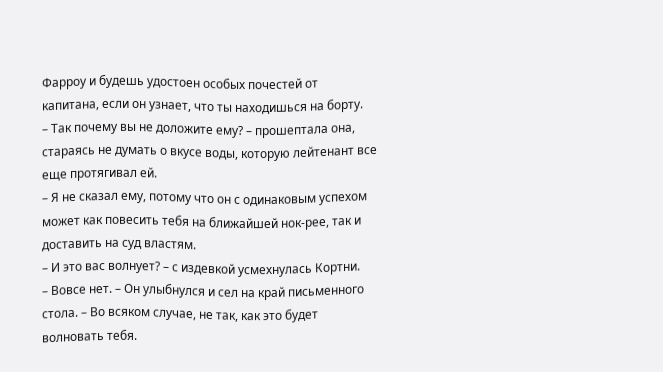Фарроу и будешь удостоен особых почестей от капитана, если он узнает, что ты находишься на борту.
– Так почему вы не доложите ему? – прошептала она, стараясь не думать о вкусе воды, которую лейтенант все еще протягивал ей.
– Я не сказал ему, потому что он с одинаковым успехом может как повесить тебя на ближайшей нок-рее, так и доставить на суд властям.
– И это вас волнует? – с издевкой усмехнулась Кортни.
– Вовсе нет. – Он улыбнулся и сел на край письменного стола. – Во всяком случае, не так, как это будет волновать тебя.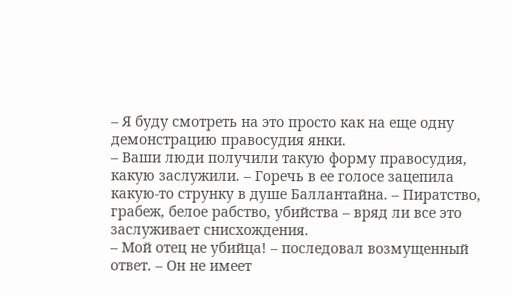– Я буду смотреть на это просто как на еще одну демонстрацию правосудия янки.
– Ваши люди получили такую форму правосудия, какую заслужили. – Горечь в ее голосе зацепила какую-то струнку в душе Баллантайна. – Пиратство, грабеж, белое рабство, убийства – вряд ли все это заслуживает снисхождения.
– Мой отец не убийца! – последовал возмущенный ответ. – Он не имеет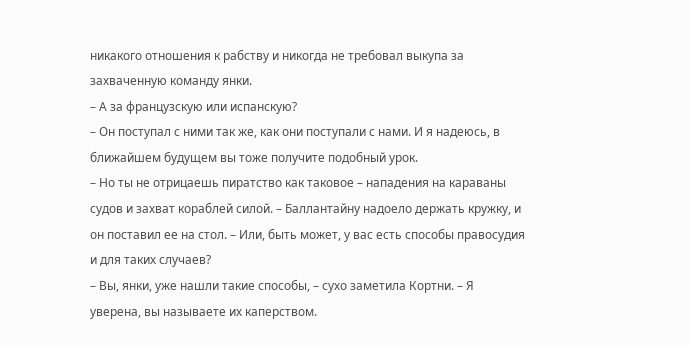никакого отношения к рабству и никогда не требовал выкупа за захваченную команду янки.
– А за французскую или испанскую?
– Он поступал с ними так же, как они поступали с нами. И я надеюсь, в ближайшем будущем вы тоже получите подобный урок.
– Но ты не отрицаешь пиратство как таковое – нападения на караваны судов и захват кораблей силой. – Баллантайну надоело держать кружку, и он поставил ее на стол. – Или, быть может, у вас есть способы правосудия и для таких случаев?
– Вы, янки, уже нашли такие способы, – сухо заметила Кортни. – Я уверена, вы называете их каперством.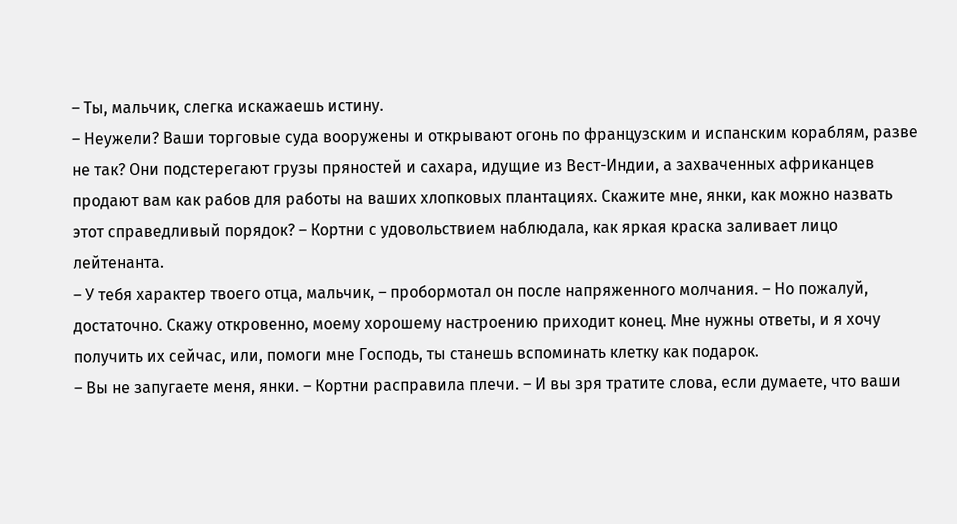– Ты, мальчик, слегка искажаешь истину.
– Неужели? Ваши торговые суда вооружены и открывают огонь по французским и испанским кораблям, разве не так? Они подстерегают грузы пряностей и сахара, идущие из Вест-Индии, а захваченных африканцев продают вам как рабов для работы на ваших хлопковых плантациях. Скажите мне, янки, как можно назвать этот справедливый порядок? – Кортни с удовольствием наблюдала, как яркая краска заливает лицо лейтенанта.
– У тебя характер твоего отца, мальчик, – пробормотал он после напряженного молчания. – Но пожалуй, достаточно. Скажу откровенно, моему хорошему настроению приходит конец. Мне нужны ответы, и я хочу получить их сейчас, или, помоги мне Господь, ты станешь вспоминать клетку как подарок.
– Вы не запугаете меня, янки. – Кортни расправила плечи. – И вы зря тратите слова, если думаете, что ваши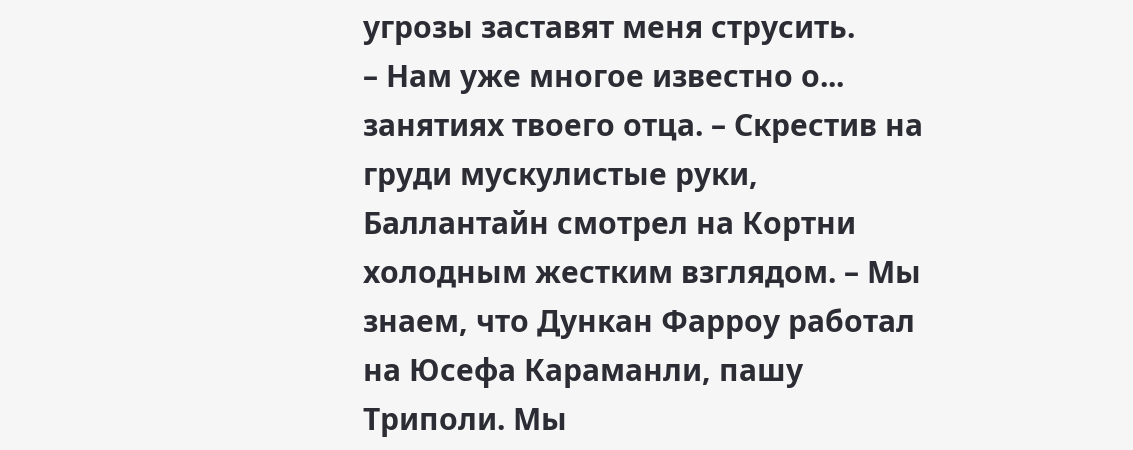угрозы заставят меня струсить.
– Нам уже многое известно о... занятиях твоего отца. – Скрестив на груди мускулистые руки, Баллантайн смотрел на Кортни холодным жестким взглядом. – Мы знаем, что Дункан Фарроу работал на Юсефа Караманли, пашу Триполи. Мы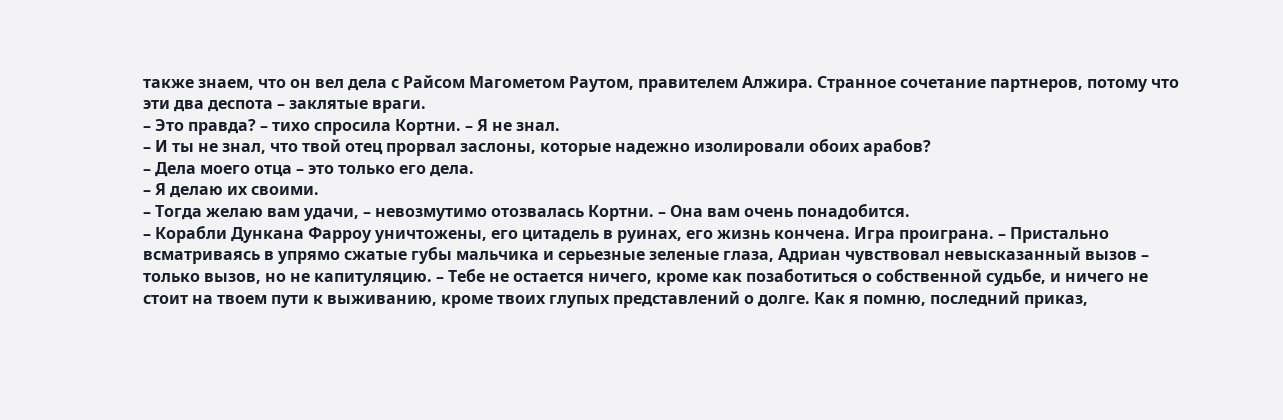также знаем, что он вел дела с Райсом Магометом Раутом, правителем Алжира. Странное сочетание партнеров, потому что эти два деспота – заклятые враги.
– Это правда? – тихо спросила Кортни. – Я не знал.
– И ты не знал, что твой отец прорвал заслоны, которые надежно изолировали обоих арабов?
– Дела моего отца – это только его дела.
– Я делаю их своими.
– Тогда желаю вам удачи, – невозмутимо отозвалась Кортни. – Она вам очень понадобится.
– Корабли Дункана Фарроу уничтожены, его цитадель в руинах, его жизнь кончена. Игра проиграна. – Пристально всматриваясь в упрямо сжатые губы мальчика и серьезные зеленые глаза, Адриан чувствовал невысказанный вызов – только вызов, но не капитуляцию. – Тебе не остается ничего, кроме как позаботиться о собственной судьбе, и ничего не стоит на твоем пути к выживанию, кроме твоих глупых представлений о долге. Как я помню, последний приказ,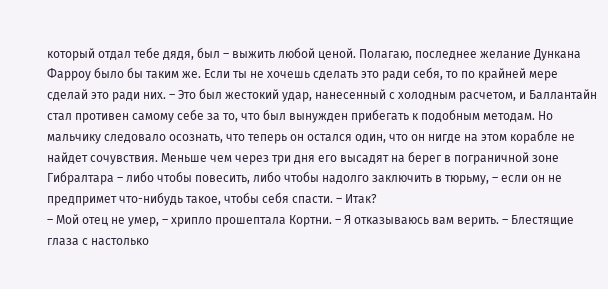который отдал тебе дядя, был – выжить любой ценой. Полагаю, последнее желание Дункана Фарроу было бы таким же. Если ты не хочешь сделать это ради себя, то по крайней мере сделай это ради них. – Это был жестокий удар, нанесенный с холодным расчетом, и Баллантайн стал противен самому себе за то, что был вынужден прибегать к подобным методам. Но мальчику следовало осознать, что теперь он остался один, что он нигде на этом корабле не найдет сочувствия. Меньше чем через три дня его высадят на берег в пограничной зоне Гибралтара – либо чтобы повесить, либо чтобы надолго заключить в тюрьму, – если он не предпримет что-нибудь такое, чтобы себя спасти. – Итак?
– Мой отец не умер, – хрипло прошептала Кортни. – Я отказываюсь вам верить. – Блестящие глаза с настолько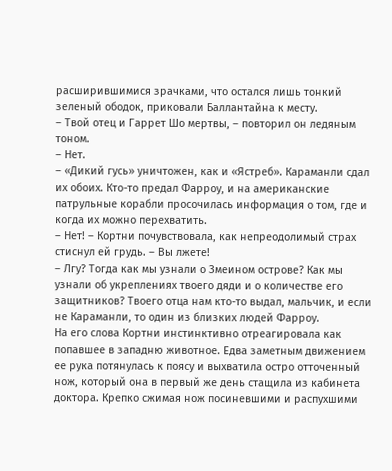расширившимися зрачками, что остался лишь тонкий зеленый ободок, приковали Баллантайна к месту.
– Твой отец и Гаррет Шо мертвы, – повторил он ледяным тоном.
– Нет.
– «Дикий гусь» уничтожен, как и «Ястреб». Караманли сдал их обоих. Кто-то предал Фарроу, и на американские патрульные корабли просочилась информация о том, где и когда их можно перехватить.
– Нет! – Кортни почувствовала, как непреодолимый страх стиснул ей грудь. – Вы лжете!
– Лгу? Тогда как мы узнали о Змеином острове? Как мы узнали об укреплениях твоего дяди и о количестве его защитников? Твоего отца нам кто-то выдал, мальчик, и если не Караманли, то один из близких людей Фарроу.
На его слова Кортни инстинктивно отреагировала как попавшее в западню животное. Едва заметным движением ее рука потянулась к поясу и выхватила остро отточенный нож, который она в первый же день стащила из кабинета доктора. Крепко сжимая нож посиневшими и распухшими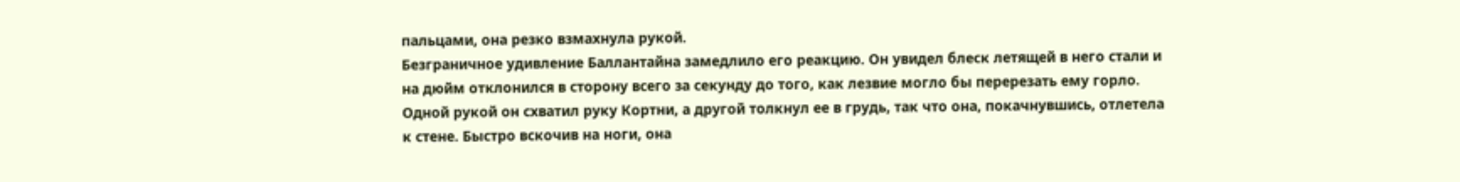пальцами, она резко взмахнула рукой.
Безграничное удивление Баллантайна замедлило его реакцию. Он увидел блеск летящей в него стали и на дюйм отклонился в сторону всего за секунду до того, как лезвие могло бы перерезать ему горло. Одной рукой он схватил руку Кортни, а другой толкнул ее в грудь, так что она, покачнувшись, отлетела к стене. Быстро вскочив на ноги, она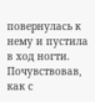повернулась к нему и пустила в ход ногти. Почувствовав, как с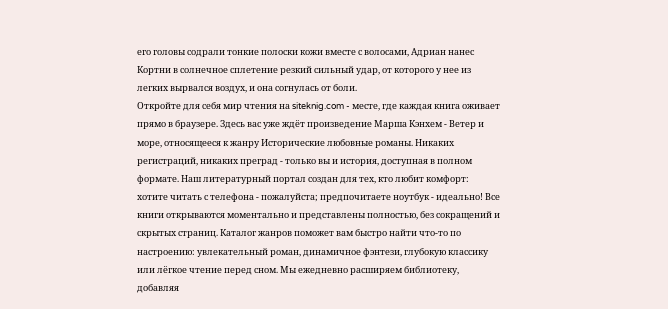его головы содрали тонкие полоски кожи вместе с волосами, Адриан нанес Кортни в солнечное сплетение резкий сильный удар, от которого у нее из легких вырвался воздух, и она согнулась от боли.
Откройте для себя мир чтения на siteknig.com - месте, где каждая книга оживает прямо в браузере. Здесь вас уже ждёт произведение Марша Кэнхем - Ветер и море, относящееся к жанру Исторические любовные романы. Никаких регистраций, никаких преград - только вы и история, доступная в полном формате. Наш литературный портал создан для тех, кто любит комфорт: хотите читать с телефона - пожалуйста; предпочитаете ноутбук - идеально! Все книги открываются моментально и представлены полностью, без сокращений и скрытых страниц. Каталог жанров поможет вам быстро найти что-то по настроению: увлекательный роман, динамичное фэнтези, глубокую классику или лёгкое чтение перед сном. Мы ежедневно расширяем библиотеку, добавляя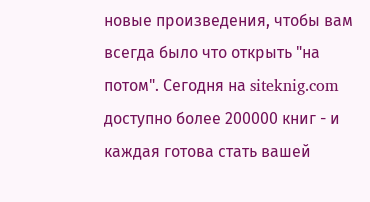новые произведения, чтобы вам всегда было что открыть "на потом". Сегодня на siteknig.com доступно более 200000 книг - и каждая готова стать вашей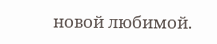новой любимой.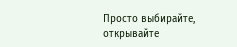Просто выбирайте, открывайте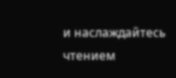и наслаждайтесь чтением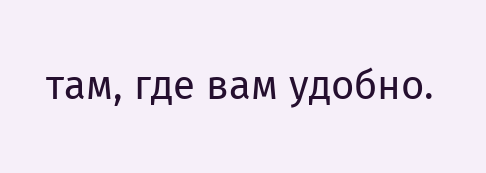там, где вам удобно.